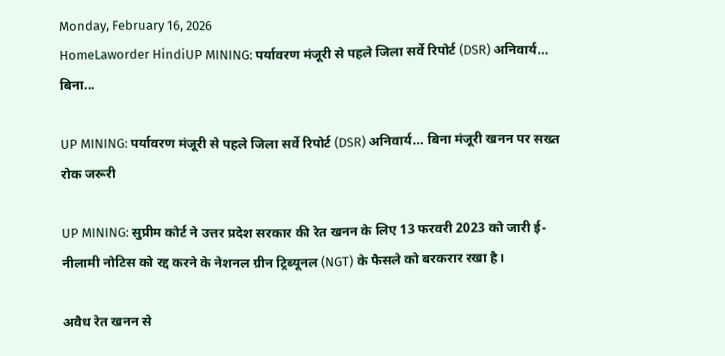Monday, February 16, 2026
HomeLaworder HindiUP MINING: पर्यावरण मंजूरी से पहले जिला सर्वे रिपोर्ट (DSR) अनिवार्य… बिना...

UP MINING: पर्यावरण मंजूरी से पहले जिला सर्वे रिपोर्ट (DSR) अनिवार्य… बिना मंजूरी खनन पर सख्त रोक जरूरी

UP MINING: सुप्रीम कोर्ट ने उत्तर प्रदेश सरकार की रेत खनन के लिए 13 फरवरी 2023 को जारी ई-नीलामी नोटिस को रद्द करने के नेशनल ग्रीन ट्रिब्यूनल (NGT) के फैसले को बरकरार रखा है।

अवैध रेत खनन से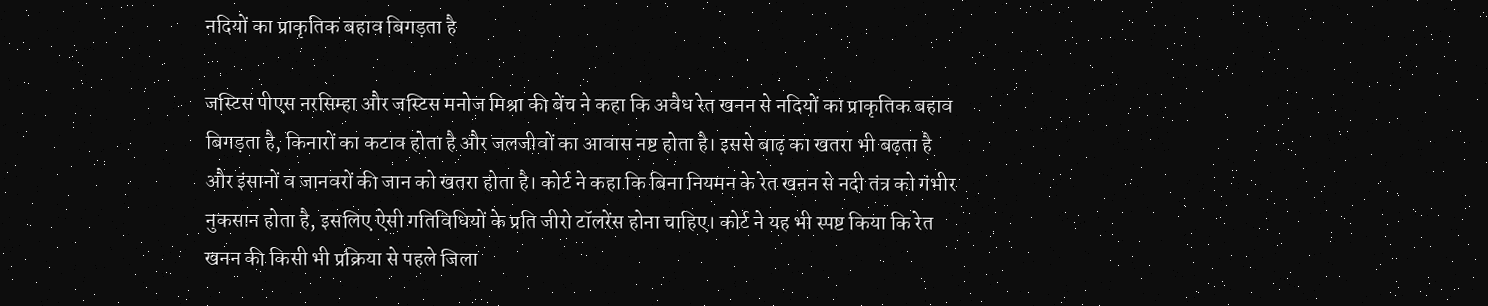नदियों का प्राकृतिक बहाव बिगड़ता है

जस्टिस पीएस नरसिम्हा और जस्टिस मनोज मिश्रा की बेंच ने कहा कि अवैध रेत खनन से नदियों का प्राकृतिक बहाव बिगड़ता है, किनारों का कटाव होता है और जलजीवों का आवास नष्ट होता है। इससे बाढ़ का खतरा भी बढ़ता है और इंसानों व जानवरों की जान को खतरा होता है। कोर्ट ने कहा कि बिना नियमन के रेत खनन से नदी तंत्र को गंभीर नुकसान होता है, इसलिए ऐसी गतिविधियों के प्रति जीरो टॉलरेंस होना चाहिए। कोर्ट ने यह भी स्पष्ट किया कि रेत खनन की किसी भी प्रक्रिया से पहले जिला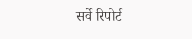सर्वे रिपोर्ट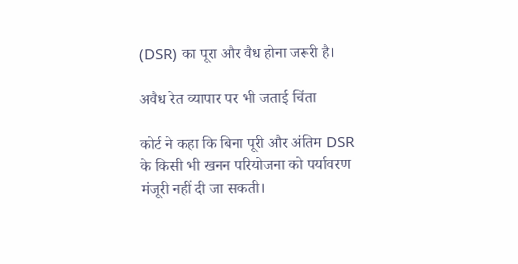(DSR) का पूरा और वैध होना जरूरी है।

अवैध रेत व्यापार पर भी जताई चिंता

कोर्ट ने कहा कि बिना पूरी और अंतिम DSR के किसी भी खनन परियोजना को पर्यावरण मंजूरी नहीं दी जा सकती।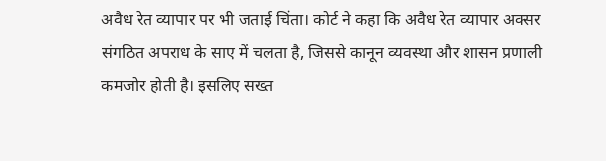अवैध रेत व्यापार पर भी जताई चिंता। कोर्ट ने कहा कि अवैध रेत व्यापार अक्सर संगठित अपराध के साए में चलता है, जिससे कानून व्यवस्था और शासन प्रणाली कमजोर होती है। इसलिए सख्त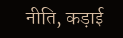नीति, कड़ाई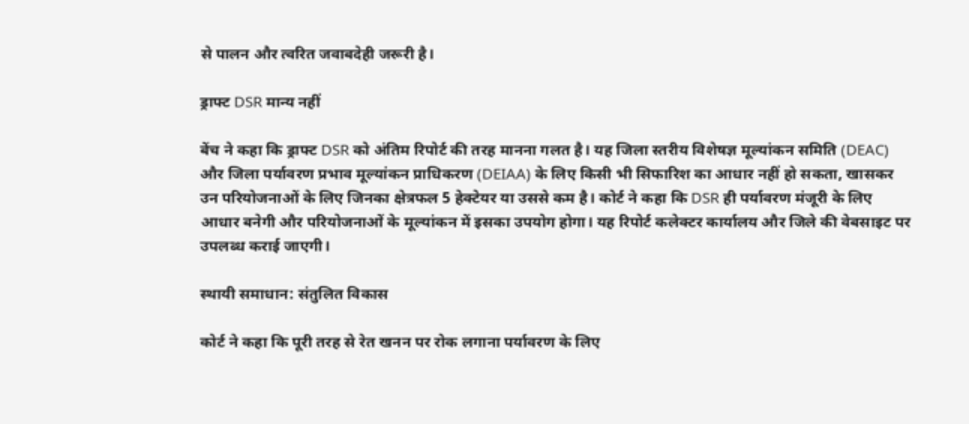से पालन और त्वरित जवाबदेही जरूरी है।

ड्राफ्ट DSR मान्य नहीं

बेंच ने कहा कि ड्राफ्ट DSR को अंतिम रिपोर्ट की तरह मानना गलत है। यह जिला स्तरीय विशेषज्ञ मूल्यांकन समिति (DEAC) और जिला पर्यावरण प्रभाव मूल्यांकन प्राधिकरण (DEIAA) के लिए किसी भी सिफारिश का आधार नहीं हो सकता, खासकर उन परियोजनाओं के लिए जिनका क्षेत्रफल 5 हेक्टेयर या उससे कम है। कोर्ट ने कहा कि DSR ही पर्यावरण मंजूरी के लिए आधार बनेगी और परियोजनाओं के मूल्यांकन में इसका उपयोग होगा। यह रिपोर्ट कलेक्टर कार्यालय और जिले की वेबसाइट पर उपलब्ध कराई जाएगी।

स्थायी समाधान: संतुलित विकास

कोर्ट ने कहा कि पूरी तरह से रेत खनन पर रोक लगाना पर्यावरण के लिए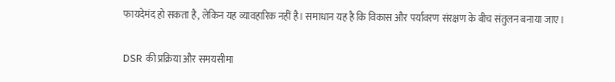फायदेमंद हो सकता है, लेकिन यह व्यावहारिक नहीं है। समाधान यह है कि विकास और पर्यावरण संरक्षण के बीच संतुलन बनाया जाए।

DSR की प्रक्रिया और समयसीमा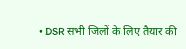• DSR सभी जिलों के लिए तैयार की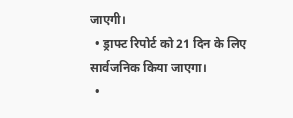जाएगी।
  • ड्राफ्ट रिपोर्ट को 21 दिन के लिए सार्वजनिक किया जाएगा।
  •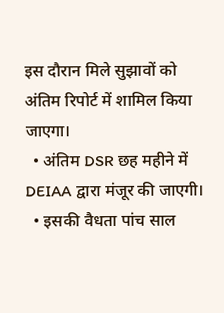इस दौरान मिले सुझावों को अंतिम रिपोर्ट में शामिल किया जाएगा।
  • अंतिम DSR छह महीने में DEIAA द्वारा मंजूर की जाएगी।
  • इसकी वैधता पांच साल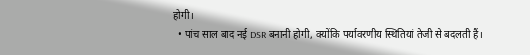होगी।
  • पांच साल बाद नई DSR बनानी होगी, क्योंकि पर्यावरणीय स्थितियां तेजी से बदलती हैं।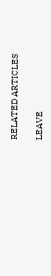RELATED ARTICLES

LEAVE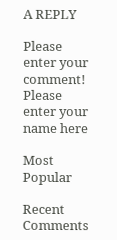A REPLY

Please enter your comment!
Please enter your name here

Most Popular

Recent Comments